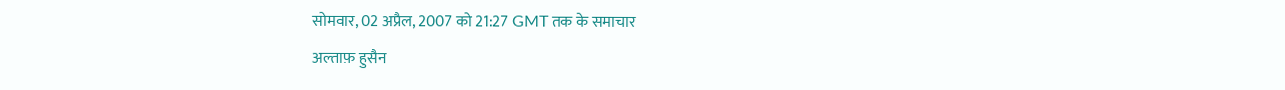सोमवार, 02 अप्रैल, 2007 को 21:27 GMT तक के समाचार
अल्ताफ़ हुसैन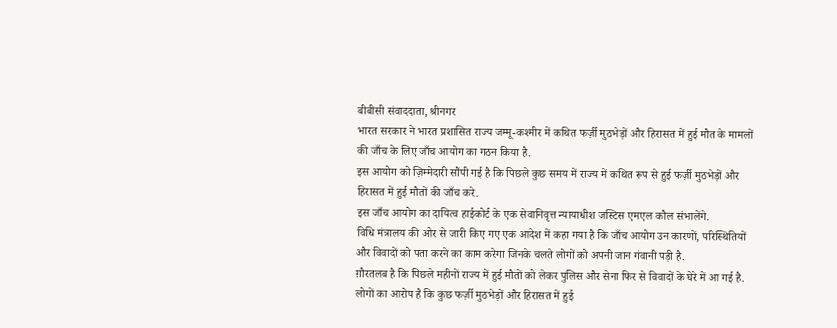बीबीसी संवाददाता, श्रीनगर
भारत सरकार ने भारत प्रशासित राज्य जम्मू-कश्मीर में कथित फर्ज़ी मुठभेड़ों और हिरासत में हुई मौत के मामलों की जाँच के लिए जाँच आयोग का गठन किया है.
इस आयोग को ज़िम्मेदारी सौंपी गई है कि पिछले कुछ समय में राज्य में कथित रूप से हुई फर्ज़ी मुठभेड़ों और हिरासत में हुई मौतों की जाँच करे.
इस जाँच आयोग का दायित्व हाईकोर्ट के एक सेवानिवृत्त न्यायाधीश जस्टिस एमएल कौल संभालेंगे.
विधि मंत्रालय की ओर से जारी किए गए एक आदेश में कहा गया है कि जाँच आयोग उन कारणों, परिस्थितियों और विवादों को पता करने का काम करेगा जिनके चलते लोगों को अपनी जान गंवानी पड़ी है.
ग़ौरतलब है कि पिछले महीनों राज्य में हुई मौतों को लेकर पुलिस और सेना फिर से विवादों के घेरे में आ गई है.
लोगों का आरोप है कि कुछ फर्ज़ी मुठभेड़ों और हिरासत में हुई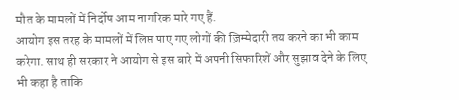मौत के मामलों में निर्दोष आम नागरिक मारे गए हैं.
आयोग इस तरह के मामलों में लिप्त पाए गए लोगों की ज़िम्मेदारी तय करने का भी काम करेगा. साथ ही सरकार ने आयोग से इस बारे में अपनी सिफारिशें और सुझाव देने के लिए भी कहा है ताकि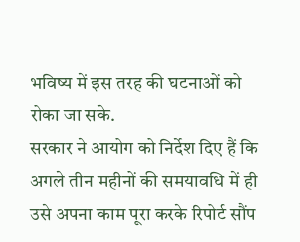भविष्य में इस तरह की घटनाओं को रोका जा सके.
सरकार ने आयोग को निर्देश दिए हैं कि अगले तीन महीनों की समयावधि में ही उसे अपना काम पूरा करके रिपोर्ट सौंप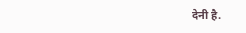देनी है.